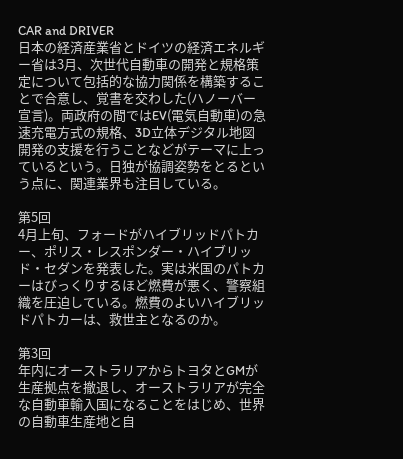CAR and DRIVER
日本の経済産業省とドイツの経済エネルギー省は3月、次世代自動車の開発と規格策定について包括的な協力関係を構築することで合意し、覚書を交わした(ハノーバー宣言)。両政府の間ではEV(電気自動車)の急速充電方式の規格、3D立体デジタル地図開発の支援を行うことなどがテーマに上っているという。日独が協調姿勢をとるという点に、関連業界も注目している。

第5回
4月上旬、フォードがハイブリッドパトカー、ポリス・レスポンダー・ハイブリッド・セダンを発表した。実は米国のパトカーはびっくりするほど燃費が悪く、警察組織を圧迫している。燃費のよいハイブリッドパトカーは、救世主となるのか。

第3回
年内にオーストラリアからトヨタとGMが生産拠点を撤退し、オーストラリアが完全な自動車輸入国になることをはじめ、世界の自動車生産地と自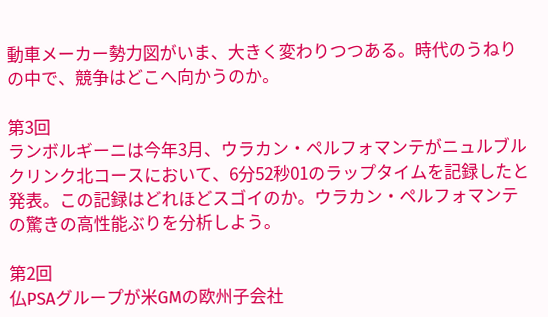動車メーカー勢力図がいま、大きく変わりつつある。時代のうねりの中で、競争はどこへ向かうのか。

第3回
ランボルギーニは今年3月、ウラカン・ペルフォマンテがニュルブルクリンク北コースにおいて、6分52秒01のラップタイムを記録したと発表。この記録はどれほどスゴイのか。ウラカン・ペルフォマンテの驚きの高性能ぶりを分析しよう。

第2回
仏PSAグループが米GMの欧州子会社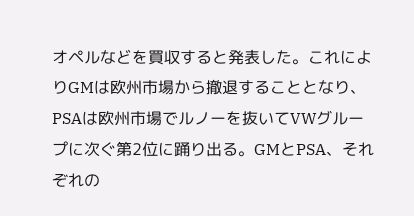オペルなどを買収すると発表した。これによりGMは欧州市場から撤退することとなり、PSAは欧州市場でルノーを抜いてVWグループに次ぐ第2位に踊り出る。GMとPSA、それぞれの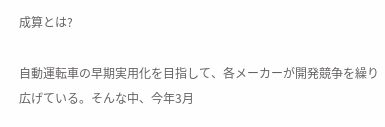成算とは?

自動運転車の早期実用化を目指して、各メーカーが開発競争を繰り広げている。そんな中、今年3月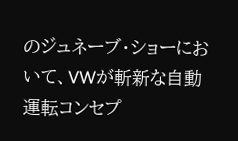のジュネーブ・ショーにおいて、VWが斬新な自動運転コンセプ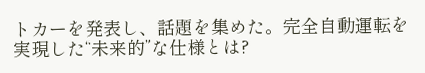トカーを発表し、話題を集めた。完全自動運転を実現した“未来的”な仕様とは?